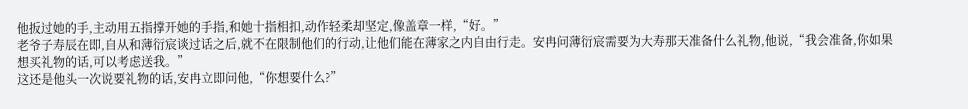他扳过她的手,主动用五指撑开她的手指,和她十指相扣,动作轻柔却坚定,像盖章一样,“好。”
老爷子寿辰在即,自从和薄衍宸谈过话之后,就不在限制他们的行动,让他们能在薄家之内自由行走。安冉问薄衍宸需要为大寿那天准备什么礼物,他说,“我会准备,你如果想买礼物的话,可以考虑送我。”
这还是他头一次说要礼物的话,安冉立即问他,“你想要什么?”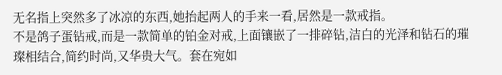无名指上突然多了冰凉的东西,她抬起两人的手来一看,居然是一款戒指。
不是鸽子蛋钻戒,而是一款简单的铂金对戒,上面镶嵌了一排碎钻,洁白的光泽和钻石的璀璨相结合,简约时尚,又华贵大气。套在宛如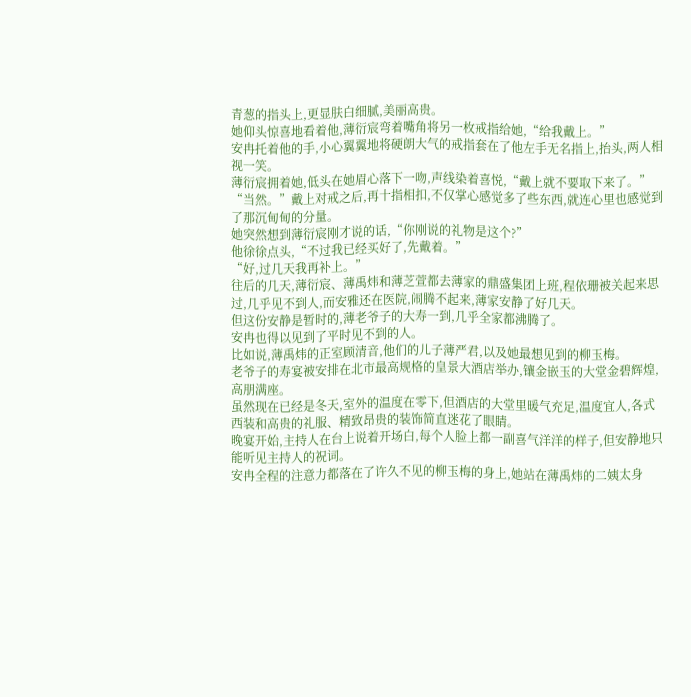青葱的指头上,更显肤白细腻,美丽高贵。
她仰头惊喜地看着他,薄衍宸弯着嘴角将另一枚戒指给她,“给我戴上。”
安冉托着他的手,小心翼翼地将硬朗大气的戒指套在了他左手无名指上,抬头,两人相视一笑。
薄衍宸拥着她,低头在她眉心落下一吻,声线染着喜悦,“戴上就不要取下来了。”
“当然。”戴上对戒之后,再十指相扣,不仅掌心感觉多了些东西,就连心里也感觉到了那沉甸甸的分量。
她突然想到薄衍宸刚才说的话,“你刚说的礼物是这个?”
他徐徐点头,“不过我已经买好了,先戴着。”
“好,过几天我再补上。”
往后的几天,薄衍宸、薄禹炜和薄芝萱都去薄家的鼎盛集团上班,程依珊被关起来思过,几乎见不到人,而安雅还在医院,闹腾不起来,薄家安静了好几天。
但这份安静是暂时的,薄老爷子的大寿一到,几乎全家都沸腾了。
安冉也得以见到了平时见不到的人。
比如说,薄禹炜的正室顾清音,他们的儿子薄严君,以及她最想见到的柳玉梅。
老爷子的寿宴被安排在北市最高规格的皇景大酒店举办,镶金嵌玉的大堂金碧辉煌,高朋满座。
虽然现在已经是冬天,室外的温度在零下,但酒店的大堂里暖气充足,温度宜人,各式西装和高贵的礼服、精致昂贵的装饰简直迷花了眼睛。
晚宴开始,主持人在台上说着开场白,每个人脸上都一副喜气洋洋的样子,但安静地只能听见主持人的祝词。
安冉全程的注意力都落在了许久不见的柳玉梅的身上,她站在薄禹炜的二姨太身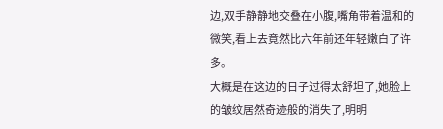边,双手静静地交叠在小腹,嘴角带着温和的微笑,看上去竟然比六年前还年轻嫩白了许多。
大概是在这边的日子过得太舒坦了,她脸上的皱纹居然奇迹般的消失了,明明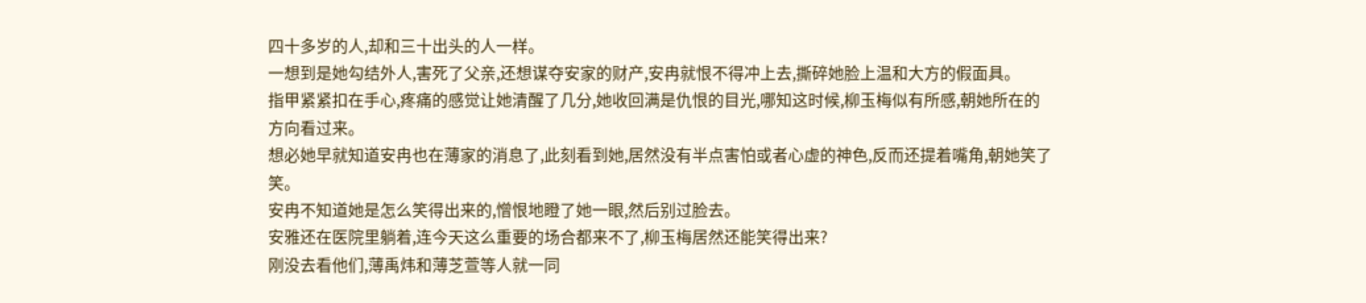四十多岁的人,却和三十出头的人一样。
一想到是她勾结外人,害死了父亲,还想谋夺安家的财产,安冉就恨不得冲上去,撕碎她脸上温和大方的假面具。
指甲紧紧扣在手心,疼痛的感觉让她清醒了几分,她收回满是仇恨的目光,哪知这时候,柳玉梅似有所感,朝她所在的方向看过来。
想必她早就知道安冉也在薄家的消息了,此刻看到她,居然没有半点害怕或者心虚的神色,反而还提着嘴角,朝她笑了笑。
安冉不知道她是怎么笑得出来的,憎恨地瞪了她一眼,然后别过脸去。
安雅还在医院里躺着,连今天这么重要的场合都来不了,柳玉梅居然还能笑得出来?
刚没去看他们,薄禹炜和薄芝萱等人就一同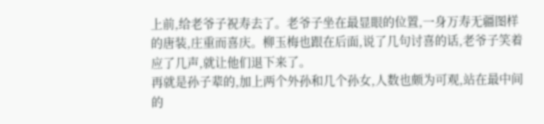上前,给老爷子祝寿去了。老爷子坐在最显眼的位置,一身万寿无疆图样的唐装,庄重而喜庆。柳玉梅也跟在后面,说了几句讨喜的话,老爷子笑着应了几声,就让他们退下来了。
再就是孙子辈的,加上两个外孙和几个孙女,人数也颇为可观,站在最中间的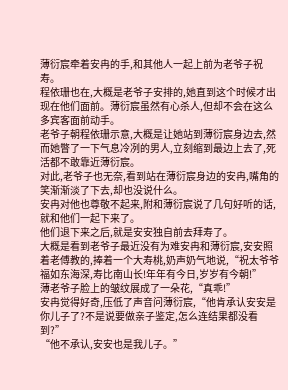薄衍宸牵着安冉的手,和其他人一起上前为老爷子祝寿。
程依珊也在,大概是老爷子安排的,她直到这个时候才出现在他们面前。薄衍宸虽然有心杀人,但却不会在这么多宾客面前动手。
老爷子朝程依珊示意,大概是让她站到薄衍宸身边去,然而她瞥了一下气息冷冽的男人,立刻缩到最边上去了,死活都不敢靠近薄衍宸。
对此,老爷子也无奈,看到站在薄衍宸身边的安冉,嘴角的笑渐渐淡了下去,却也没说什么。
安冉对他也尊敬不起来,附和薄衍宸说了几句好听的话,就和他们一起下来了。
他们退下来之后,就是安安独自前去拜寿了。
大概是看到老爷子最近没有为难安冉和薄衍宸,安安照着老傅教的,捧着一个大寿桃,奶声奶气地说,“祝太爷爷福如东海深,寿比南山长!年年有今日,岁岁有今朝!”
薄老爷子脸上的皱纹展成了一朵花,“真乖!”
安冉觉得好奇,压低了声音问薄衍宸,“他肯承认安安是你儿子了?不是说要做亲子鉴定,怎么连结果都没看到?”
“他不承认,安安也是我儿子。”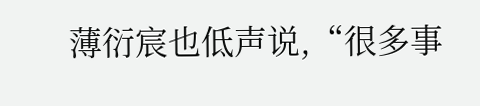薄衍宸也低声说,“很多事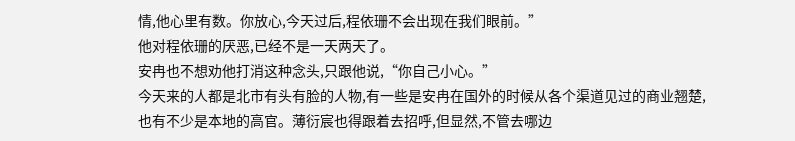情,他心里有数。你放心,今天过后,程依珊不会出现在我们眼前。”
他对程依珊的厌恶,已经不是一天两天了。
安冉也不想劝他打消这种念头,只跟他说,“你自己小心。”
今天来的人都是北市有头有脸的人物,有一些是安冉在国外的时候从各个渠道见过的商业翘楚,也有不少是本地的高官。薄衍宸也得跟着去招呼,但显然,不管去哪边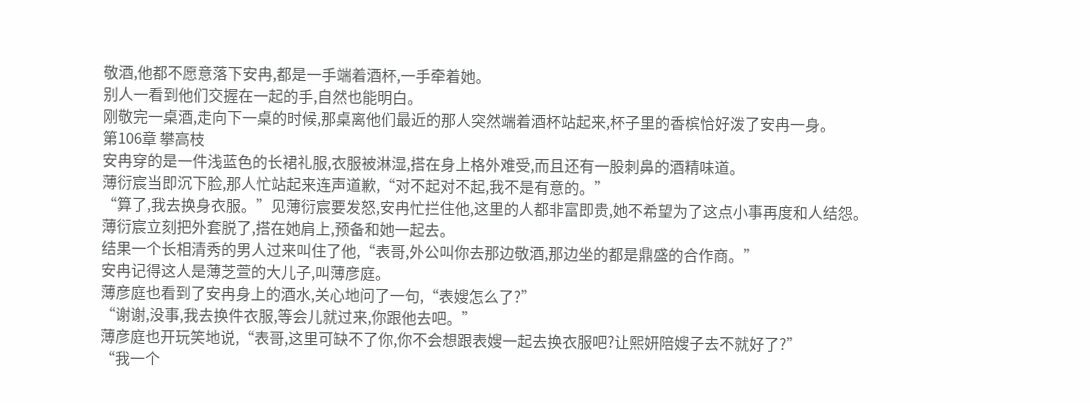敬酒,他都不愿意落下安冉,都是一手端着酒杯,一手牵着她。
别人一看到他们交握在一起的手,自然也能明白。
刚敬完一桌酒,走向下一桌的时候,那桌离他们最近的那人突然端着酒杯站起来,杯子里的香槟恰好泼了安冉一身。
第106章 攀高枝
安冉穿的是一件浅蓝色的长裙礼服,衣服被淋湿,搭在身上格外难受,而且还有一股刺鼻的酒精味道。
薄衍宸当即沉下脸,那人忙站起来连声道歉,“对不起对不起,我不是有意的。”
“算了,我去换身衣服。”见薄衍宸要发怒,安冉忙拦住他,这里的人都非富即贵,她不希望为了这点小事再度和人结怨。
薄衍宸立刻把外套脱了,搭在她肩上,预备和她一起去。
结果一个长相清秀的男人过来叫住了他,“表哥,外公叫你去那边敬酒,那边坐的都是鼎盛的合作商。”
安冉记得这人是薄芝萱的大儿子,叫薄彦庭。
薄彦庭也看到了安冉身上的酒水,关心地问了一句,“表嫂怎么了?”
“谢谢,没事,我去换件衣服,等会儿就过来,你跟他去吧。”
薄彦庭也开玩笑地说,“表哥,这里可缺不了你,你不会想跟表嫂一起去换衣服吧?让熙妍陪嫂子去不就好了?”
“我一个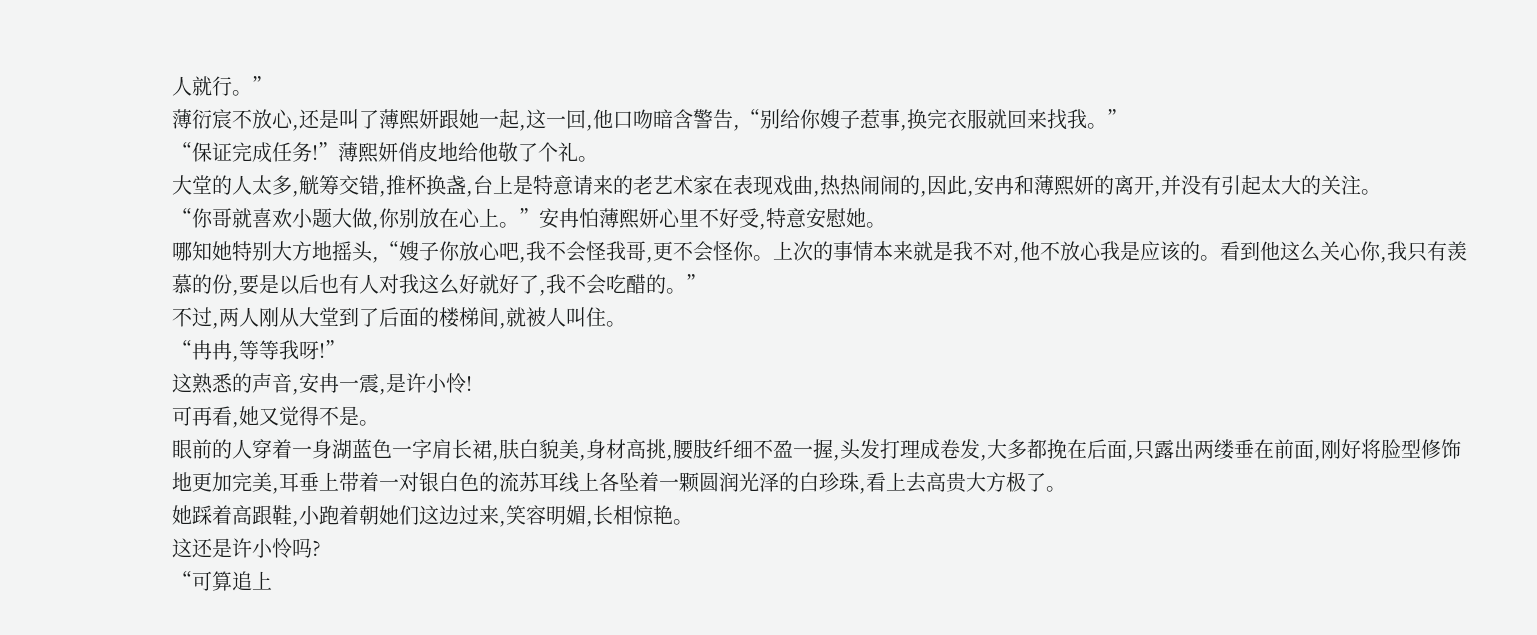人就行。”
薄衍宸不放心,还是叫了薄熙妍跟她一起,这一回,他口吻暗含警告,“别给你嫂子惹事,换完衣服就回来找我。”
“保证完成任务!”薄熙妍俏皮地给他敬了个礼。
大堂的人太多,觥筹交错,推杯换盏,台上是特意请来的老艺术家在表现戏曲,热热闹闹的,因此,安冉和薄熙妍的离开,并没有引起太大的关注。
“你哥就喜欢小题大做,你别放在心上。”安冉怕薄熙妍心里不好受,特意安慰她。
哪知她特别大方地摇头,“嫂子你放心吧,我不会怪我哥,更不会怪你。上次的事情本来就是我不对,他不放心我是应该的。看到他这么关心你,我只有羡慕的份,要是以后也有人对我这么好就好了,我不会吃醋的。”
不过,两人刚从大堂到了后面的楼梯间,就被人叫住。
“冉冉,等等我呀!”
这熟悉的声音,安冉一震,是许小怜!
可再看,她又觉得不是。
眼前的人穿着一身湖蓝色一字肩长裙,肤白貌美,身材高挑,腰肢纤细不盈一握,头发打理成卷发,大多都挽在后面,只露出两缕垂在前面,刚好将脸型修饰地更加完美,耳垂上带着一对银白色的流苏耳线上各坠着一颗圆润光泽的白珍珠,看上去高贵大方极了。
她踩着高跟鞋,小跑着朝她们这边过来,笑容明媚,长相惊艳。
这还是许小怜吗?
“可算追上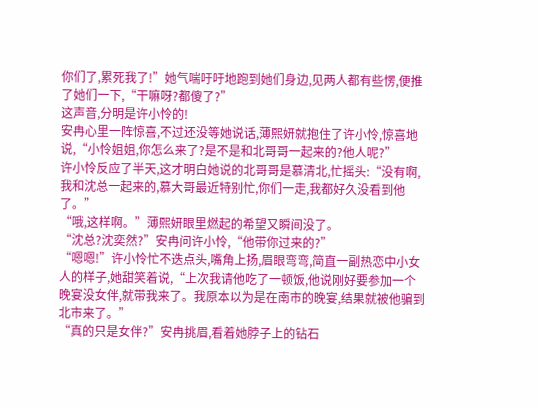你们了,累死我了!”她气喘吁吁地跑到她们身边,见两人都有些愣,便推了她们一下,“干嘛呀?都傻了?”
这声音,分明是许小怜的!
安冉心里一阵惊喜,不过还没等她说话,薄熙妍就抱住了许小怜,惊喜地说,“小怜姐姐,你怎么来了?是不是和北哥哥一起来的?他人呢?”
许小怜反应了半天,这才明白她说的北哥哥是慕清北,忙摇头:“没有啊,我和沈总一起来的,慕大哥最近特别忙,你们一走,我都好久没看到他了。”
“哦,这样啊。”薄熙妍眼里燃起的希望又瞬间没了。
“沈总?沈奕然?”安冉问许小怜,“他带你过来的?”
“嗯嗯!”许小怜忙不迭点头,嘴角上扬,眉眼弯弯,简直一副热恋中小女人的样子,她甜笑着说,“上次我请他吃了一顿饭,他说刚好要参加一个晚宴没女伴,就带我来了。我原本以为是在南市的晚宴,结果就被他骗到北市来了。”
“真的只是女伴?”安冉挑眉,看着她脖子上的钻石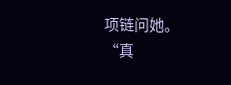项链问她。
“真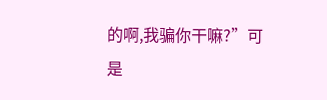的啊,我骗你干嘛?”可是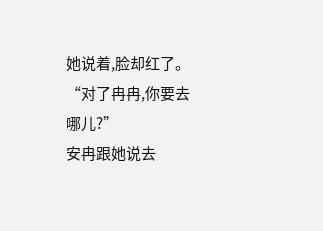她说着,脸却红了。“对了冉冉,你要去哪儿?”
安冉跟她说去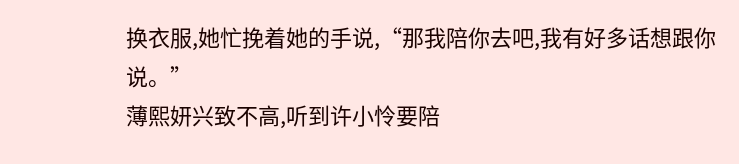换衣服,她忙挽着她的手说,“那我陪你去吧,我有好多话想跟你说。”
薄熙妍兴致不高,听到许小怜要陪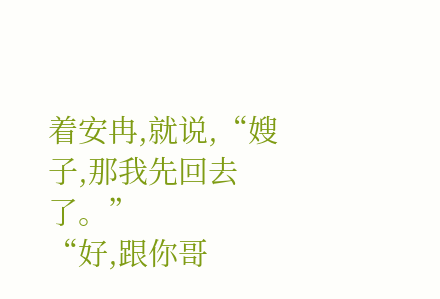着安冉,就说,“嫂子,那我先回去了。”
“好,跟你哥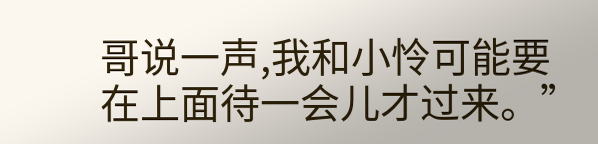哥说一声,我和小怜可能要在上面待一会儿才过来。”